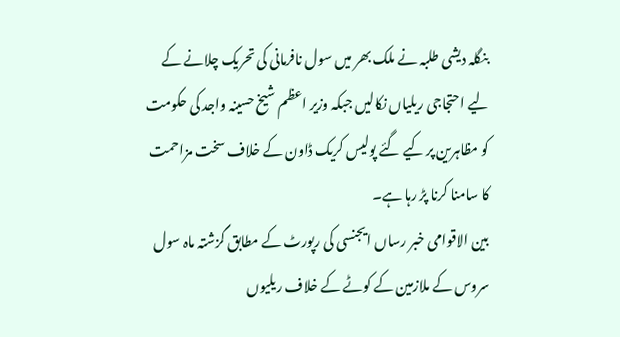بنگلہ دیشی طلبہ نے ملک بھر میں سول نافرمانی کی تحریک چلانے کے لیے احتجاجی ریلیاں نکالیں جبکہ وزیر اعظم شیخ حسینہ واجد کی حکومت کو مظاہرین پر کیے گئے پولیس کریک ڈاون کے خلاف سخت مزاحمت کا سامنا کرنا پڑ رہا ہے۔
بین الاقوامی خبر رساں ایجنسی کی رپورٹ کے مطابق گزشتہ ماہ سول سروس کے ملازمین کے کوٹے کے خلاف ریلیوں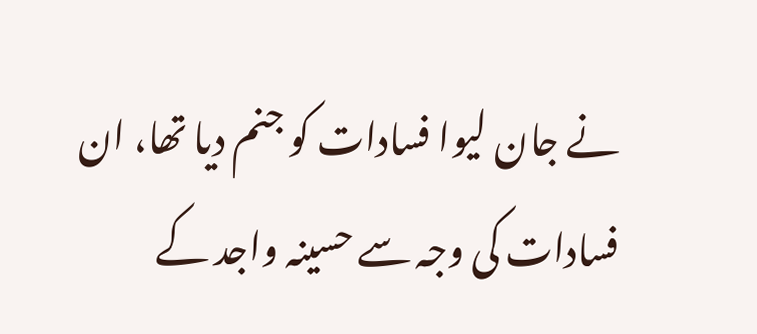نے جان لیوا فسادات کو جنم دیا تھا، ان فسادات کی وجہ سے حسینہ واجد کے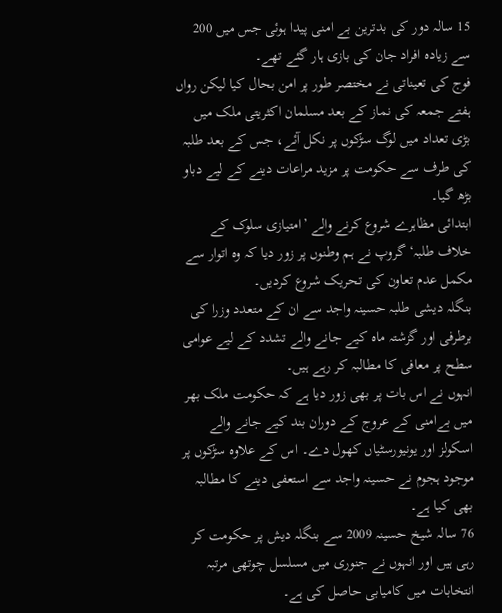15 سالہ دور کی بدترین بے امنی پیدا ہوئی جس میں 200 سے زیادہ افراد جان کی بازی ہار گئے تھے۔
فوج کی تعیناتی نے مختصر طور پر امن بحال کیا لیکن رواں ہفتے جمعہ کی نماز کے بعد مسلمان اکثریتی ملک میں بڑی تعداد میں لوگ سڑکوں پر نکل آئے، جس کے بعد طلبہ کی طرف سے حکومت پر مزید مراعات دینے کے لیے دباو بڑھ گیا۔
ابتدائی مظاہرے شروع کرنے والے ’امتیازی سلوک کے خلاف طلبہ‘ گروپ نے ہم وطنوں پر زور دیا کہ وہ اتوار سے مکمل عدم تعاون کی تحریک شروع کردیں۔
بنگلہ دیشی طلبہ حسینہ واجد سے ان کے متعدد وزرا کی برطرفی اور گزشتہ ماہ کیے جانے والے تشدد کے لیے عوامی سطح پر معافی کا مطالبہ کر رہے ہیں۔
انہوں نے اس بات پر بھی زور دیا ہے کہ حکومت ملک بھر میں بےامنی کے عروج کے دوران بند کیے جانے والے اسکولز اور یونیورسٹیاں کھول دے۔ اس کے علاوہ سڑکوں پر موجود ہجوم نے حسینہ واجد سے استعفی دینے کا مطالبہ بھی کیا ہے۔
76 سالہ شیخ حسینہ 2009 سے بنگلہ دیش پر حکومت کر رہی ہیں اور انہوں نے جنوری میں مسلسل چوتھی مرتبہ انتخابات میں کامیابی حاصل کی ہے۔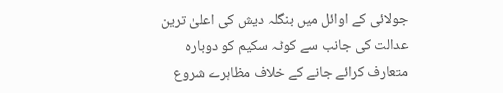جولائی کے اوائل میں بنگلہ دیش کی اعلیٰ ترین عدالت کی جانب سے کوٹہ سکیم کو دوبارہ متعارف کرائے جانے کے خلاف مظاہرے شروع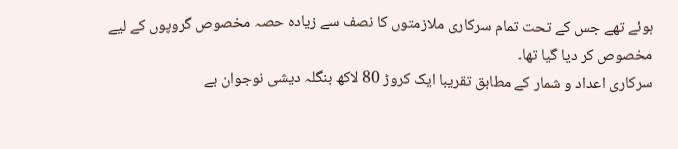ہوئے تھے جس کے تحت تمام سرکاری ملازمتوں کا نصف سے زیادہ حصہ مخصوص گروپوں کے لیے مخصوص کر دیا گیا تھا۔
سرکاری اعداد و شمار کے مطابق تقریبا ایک کروڑ 80 لاکھ بنگلہ دیشی نوجوان بے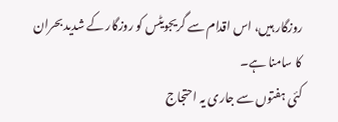روزگار ہیں، اس اقدام سے گریجویٹس کو روزگار کے شدید بحران کا سامنا ہے۔
کئی ہفتوں سے جاری یہ احتجاج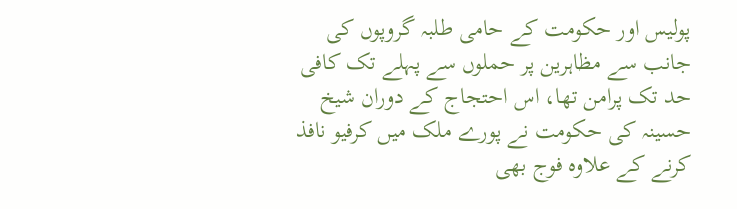پولیس اور حکومت کے حامی طلبہ گروپوں کی جانب سے مظاہرین پر حملوں سے پہلے تک کافی حد تک پرامن تھا، اس احتجاج کے دوران شیخ حسینہ کی حکومت نے پورے ملک میں کرفیو نافذ کرنے کے علاوہ فوج بھی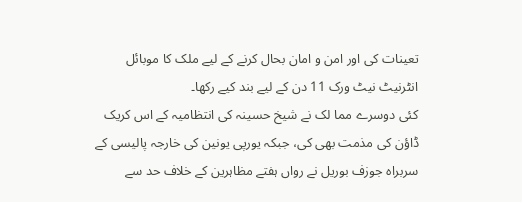تعینات کی اور امن و امان بحال کرنے کے لیے ملک کا موبائل انٹرنیٹ نیٹ ورک 11 دن کے لیے بند کیے رکھا۔
کئی دوسرے مما لک نے شیخ حسینہ کی انتظامیہ کے اس کریک ڈاؤن کی مذمت بھی کی، جبکہ یورپی یونین کی خارجہ پالیسی کے سربراہ جوزف بوریل نے رواں ہفتے مظاہرین کے خلاف حد سے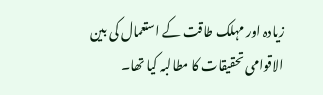زیادہ اور مہلک طاقت کے استعمال کی بین الاقوامی تحقیقات کا مطالبہ کیا تھا۔